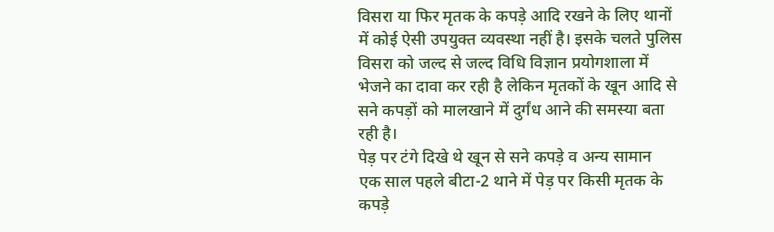विसरा या फिर मृतक के कपड़े आदि रखने के लिए थानों में कोई ऐसी उपयुक्त व्यवस्था नहीं है। इसके चलते पुलिस विसरा को जल्द से जल्द विधि विज्ञान प्रयोगशाला में भेजने का दावा कर रही है लेकिन मृतकों के खून आदि से सने कपड़ों को मालखाने में दुर्गंध आने की समस्या बता रही है।
पेड़ पर टंगे दिखे थे खून से सने कपड़े व अन्य सामान
एक साल पहले बीटा-2 थाने में पेड़ पर किसी मृतक के कपड़े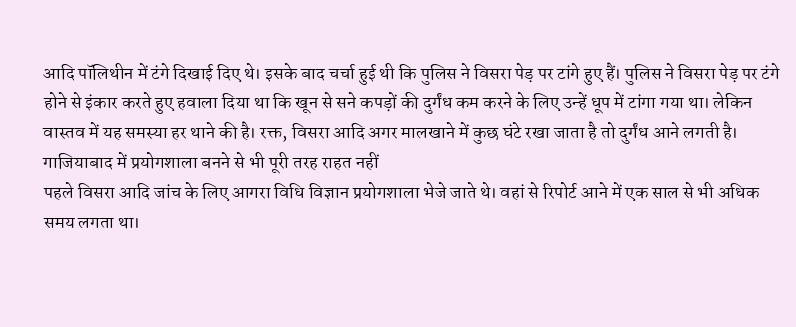आदि पॉलिथीन में टंगे दिखाई दिए थे। इसके बाद चर्चा हुई थी कि पुलिस ने विसरा पेड़ पर टांगे हुए हैं। पुलिस ने विसरा पेड़ पर टंगे होने से इंकार करते हुए हवाला दिया था कि खून से सने कपड़ों की दुर्गंध कम करने के लिए उन्हें धूप में टांगा गया था। लेकिन वास्तव में यह समस्या हर थाने की है। रक्त, विसरा आदि अगर मालखाने में कुछ घंटे रखा जाता है तो दुर्गंध आने लगती है।
गाजियाबाद में प्रयोगशाला बनने से भी पूरी तरह राहत नहीं
पहले विसरा आदि जांच के लिए आगरा विधि विज्ञान प्रयोगशाला भेजे जाते थे। वहां से रिपोर्ट आने में एक साल से भी अधिक समय लगता था।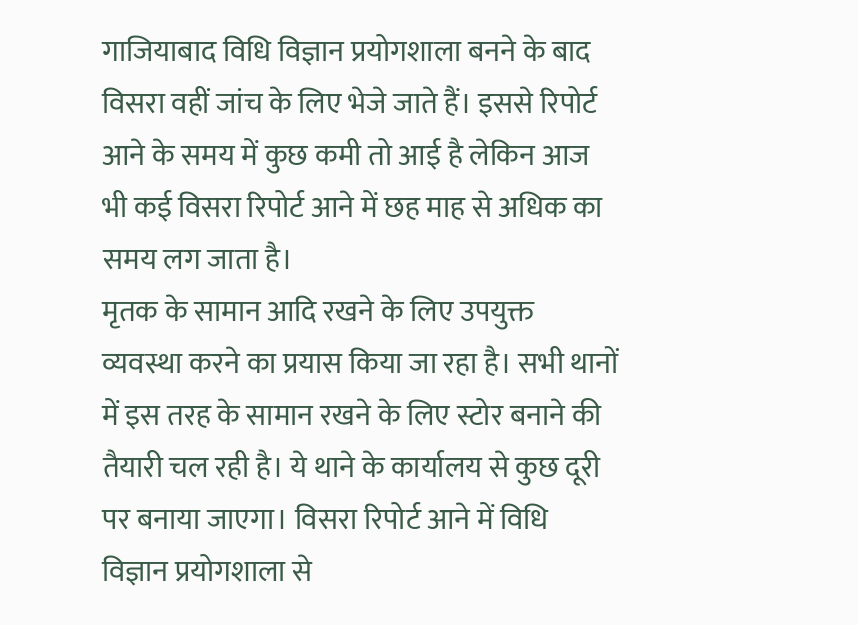गाजियाबाद विधि विज्ञान प्रयोगशाला बनने के बाद विसरा वहीं जांच के लिए भेजे जाते हैं। इससे रिपोर्ट आने के समय में कुछ कमी तो आई है लेकिन आज भी कई विसरा रिपोर्ट आने में छह माह से अधिक का समय लग जाता है।
मृतक के सामान आदि रखने के लिए उपयुक्त व्यवस्था करने का प्रयास किया जा रहा है। सभी थानों में इस तरह के सामान रखने के लिए स्टोर बनाने की तैयारी चल रही है। ये थाने के कार्यालय से कुछ दूरी पर बनाया जाएगा। विसरा रिपोर्ट आने में विधि विज्ञान प्रयोगशाला से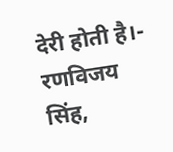देरी होती है।- रणविजय सिंह,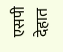एसपी देहात